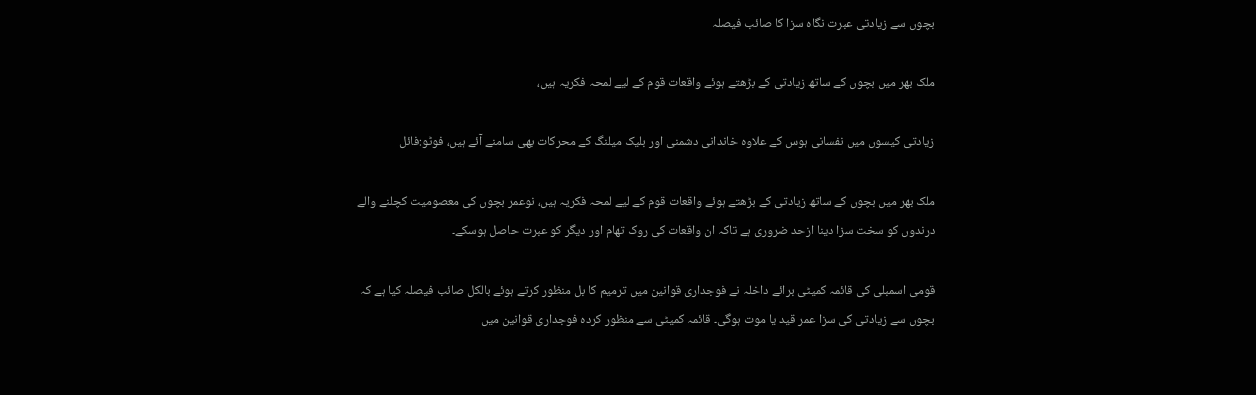بچوں سے زیادتی عبرت نگاہ سزا کا صائب فیصلہ

ملک بھر میں بچوں کے ساتھ زیادتی کے بڑھتے ہوئے واقعات قوم کے لیے لمحہ فکریہ ہیں،

زیادتی کیسوں میں نفسانی ہوس کے علاوہ خاندانی دشمنی اور بلیک میلنگ کے محرکات بھی سامنے آئے ہیں، فوٹو:فائل

ملک بھر میں بچوں کے ساتھ زیادتی کے بڑھتے ہوئے واقعات قوم کے لیے لمحہ فکریہ ہیں، نوعمر بچوں کی معصومیت کچلنے والے درندوں کو سخت سزا دینا ازحد ضروری ہے تاکہ ان واقعات کی روک تھام اور دیگر کو عبرت حاصل ہوسکے۔

قومی اسمبلی کی قائمہ کمیٹی برائے داخلہ نے فوجداری قوانین میں ترمیم کا بل منظور کرتے ہوئے بالکل صائب فیصلہ کیا ہے کہ بچوں سے زیادتی کی سزا عمر قید یا موت ہوگی۔ قائمہ کمیٹی سے منظور کردہ فوجداری قوانین میں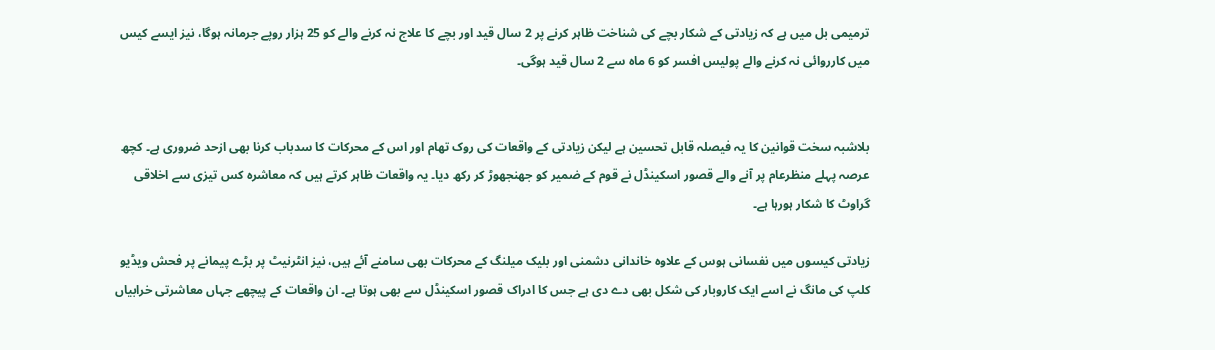ترمیمی بل میں ہے کہ زیادتی کے شکار بچے کی شناخت ظاہر کرنے پر 2 سال قید اور بچے کا علاج نہ کرنے والے کو 25 ہزار روپے جرمانہ ہوگا، نیز ایسے کیس میں کارروائی نہ کرنے والے پولیس افسر کو 6 ماہ سے 2 سال قید ہوگی۔


بلاشبہ سخت قوانین کا یہ فیصلہ قابل تحسین ہے لیکن زیادتی کے واقعات کی روک تھام اور اس کے محرکات کا سدباب کرنا بھی ازحد ضروری ہے۔ کچھ عرصہ پہلے منظرعام پر آنے والے قصور اسکینڈل نے قوم کے ضمیر کو جھنجھوڑ کر رکھ دیا۔ یہ واقعات ظاہر کرتے ہیں کہ معاشرہ کس تیزی سے اخلاقی گراوٹ کا شکار ہورہا ہے۔

زیادتی کیسوں میں نفسانی ہوس کے علاوہ خاندانی دشمنی اور بلیک میلنگ کے محرکات بھی سامنے آئے ہیں، نیز انٹرنیٹ پر بڑے پیمانے پر فحش ویڈیو کلپ کی مانگ نے اسے ایک کاروبار کی شکل بھی دے دی ہے جس کا ادراک قصور اسکینڈل سے بھی ہوتا ہے۔ ان واقعات کے پیچھے جہاں معاشرتی خرابیاں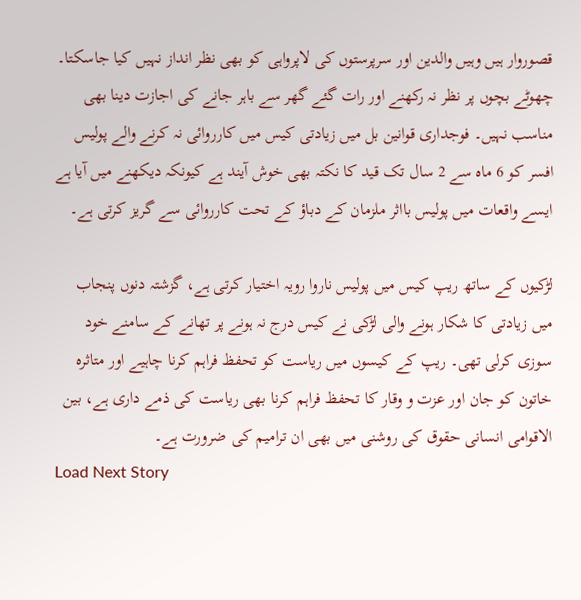قصوروار ہیں وہیں والدین اور سرپرستوں کی لاپرواہی کو بھی نظر انداز نہیں کیا جاسکتا۔ چھوٹے بچوں پر نظر نہ رکھنے اور رات گئے گھر سے باہر جانے کی اجازت دینا بھی مناسب نہیں۔ فوجداری قوانین بل میں زیادتی کیس میں کارروائی نہ کرنے والے پولیس افسر کو 6 ماہ سے 2 سال تک قید کا نکتہ بھی خوش آیند ہے کیونکہ دیکھنے میں آیا ہے ایسے واقعات میں پولیس بااثر ملزمان کے دباؤ کے تحت کارروائی سے گریز کرتی ہے۔

لڑکیوں کے ساتھ ریپ کیس میں پولیس ناروا رویہ اختیار کرتی ہے، گزشتہ دنوں پنجاب میں زیادتی کا شکار ہونے والی لڑکی نے کیس درج نہ ہونے پر تھانے کے سامنے خود سوزی کرلی تھی۔ ریپ کے کیسوں میں ریاست کو تحفظ فراہم کرنا چاہیے اور متاثرہ خاتون کو جان اور عزت و وقار کا تحفظ فراہم کرنا بھی ریاست کی ذمے داری ہے، بین الاقوامی انسانی حقوق کی روشنی میں بھی ان ترامیم کی ضرورت ہے۔
Load Next Story